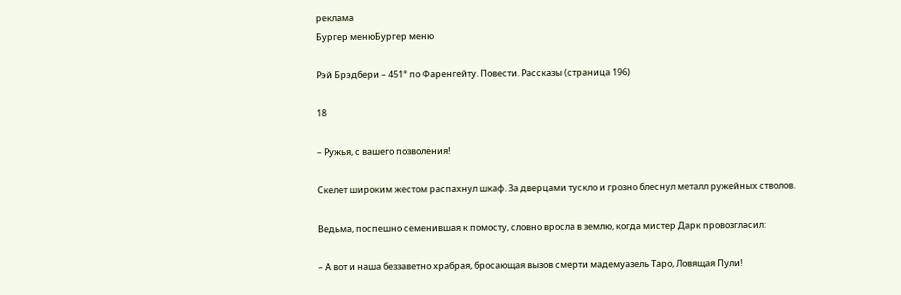реклама
Бургер менюБургер меню

Рэй Брэдбери – 451° по Фаренгейту. Повести. Рассказы (страница 196)

18

– Ружья, с вашего позволения!

Скелет широким жестом распахнул шкаф. За дверцами тускло и грозно блеснул металл ружейных стволов.

Ведьма, поспешно семенившая к помосту, словно вросла в землю, когда мистер Дарк провозгласил:

– А вот и наша беззаветно храбрая, бросающая вызов смерти мадемуазель Таро, Ловящая Пули!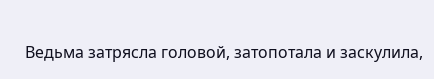Ведьма затрясла головой, затопотала и заскулила,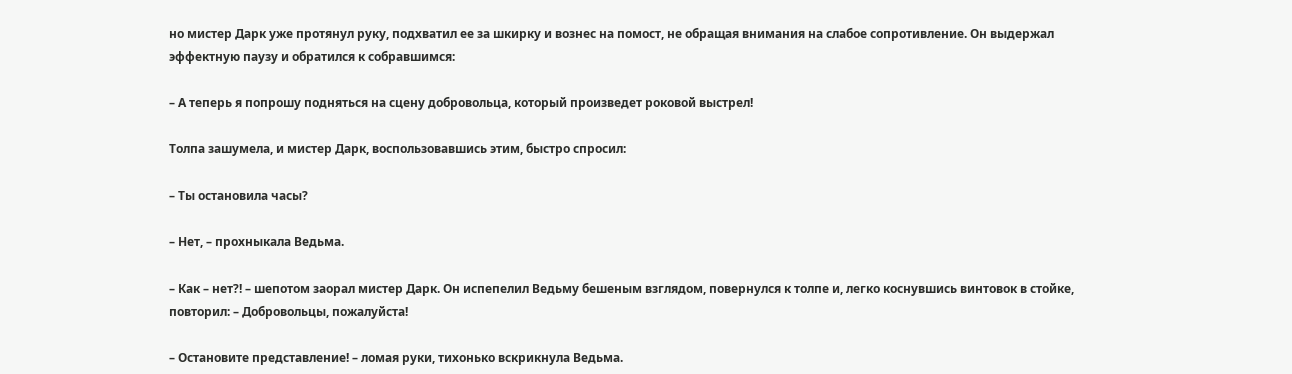но мистер Дарк уже протянул руку, подхватил ее за шкирку и вознес на помост, не обращая внимания на слабое сопротивление. Он выдержал эффектную паузу и обратился к собравшимся:

– А теперь я попрошу подняться на сцену добровольца, который произведет роковой выстрел!

Толпа зашумела, и мистер Дарк, воспользовавшись этим, быстро спросил:

– Ты остановила часы?

– Нет, – прохныкала Ведьма.

– Как – нет?! – шепотом заорал мистер Дарк. Он испепелил Ведьму бешеным взглядом, повернулся к толпе и, легко коснувшись винтовок в стойке, повторил: – Добровольцы, пожалуйста!

– Остановите представление! – ломая руки, тихонько вскрикнула Ведьма.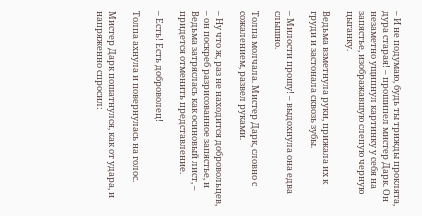– И не подумаю, будь ты трижды проклята, дура старая! – прошипел мистер Дарк. Он незаметно ущипнул картинку у себя на запястье, изображавшую слепую черную цыганку.

Ведьма взметнула руки, прижала их к груди и застонала сквозь зубы.

– Милости прошу! – выдохнула она едва слышно.

Толпа молчала. Мистер Дарк, словно с сожалением, развел руками.

– Ну что ж, раз не находится добровольцев, – он поскреб разрисованное запястье, и Ведьма затряслась как осиновый лист, – придется отменить представление.

– Есть! Есть доброволец!

Толпа ахнула и повернулась на голос.

Мистер Дарк пошатнулся, как от удара, и напряженно спросил: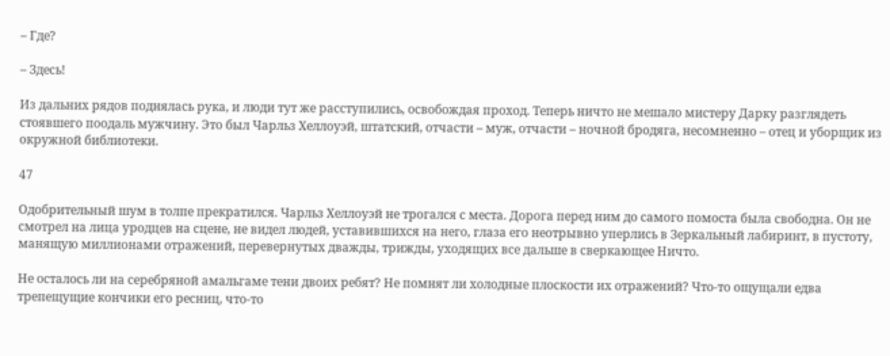– Где?

– Здесь!

Из дальних рядов поднялась рука, и люди тут же расступились, освобождая проход. Теперь ничто не мешало мистеру Дарку разглядеть стоявшего поодаль мужчину. Это был Чарльз Хеллоуэй, штатский, отчасти – муж, отчасти – ночной бродяга, несомненно – отец и уборщик из окружной библиотеки.

47

Одобрительный шум в толпе прекратился. Чарльз Хеллоуэй не трогался с места. Дорога перед ним до самого помоста была свободна. Он не смотрел на лица уродцев на сцене, не видел людей, уставившихся на него, глаза его неотрывно уперлись в Зеркальный лабиринт, в пустоту, манящую миллионами отражений, перевернутых дважды, трижды, уходящих все дальше в сверкающее Ничто.

Не осталось ли на серебряной амальгаме тени двоих ребят? Не помнят ли холодные плоскости их отражений? Что-то ощущали едва трепещущие кончики его ресниц, что-то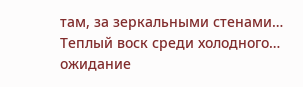там, за зеркальными стенами… Теплый воск среди холодного… ожидание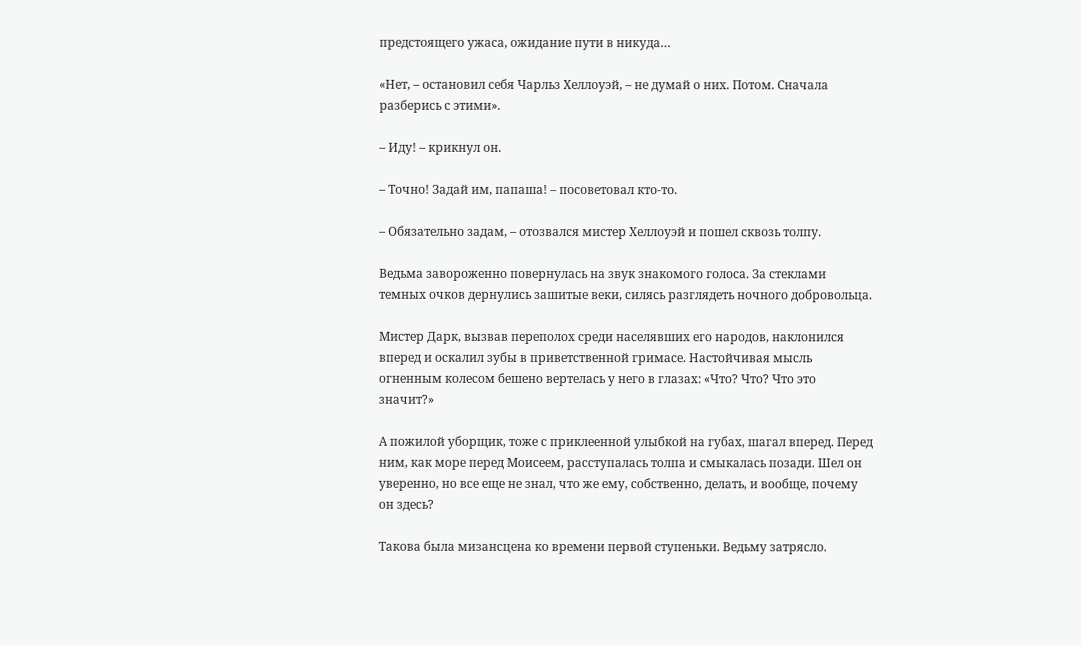предстоящего ужаса, ожидание пути в никуда…

«Нет, – остановил себя Чарльз Хеллоуэй, – не думай о них. Потом. Сначала разберись с этими».

– Иду! – крикнул он.

– Точно! Задай им, папаша! – посоветовал кто-то.

– Обязательно задам, – отозвался мистер Хеллоуэй и пошел сквозь толпу.

Ведьма завороженно повернулась на звук знакомого голоса. За стеклами темных очков дернулись зашитые веки, силясь разглядеть ночного добровольца.

Мистер Дарк, вызвав переполох среди населявших его народов, наклонился вперед и оскалил зубы в приветственной гримасе. Настойчивая мысль огненным колесом бешено вертелась у него в глазах: «Что? Что? Что это значит?»

А пожилой уборщик, тоже с приклеенной улыбкой на губах, шагал вперед. Перед ним, как море перед Моисеем, расступалась толпа и смыкалась позади. Шел он уверенно, но все еще не знал, что же ему, собственно, делать, и вообще, почему он здесь?

Такова была мизансцена ко времени первой ступеньки. Ведьму затрясло.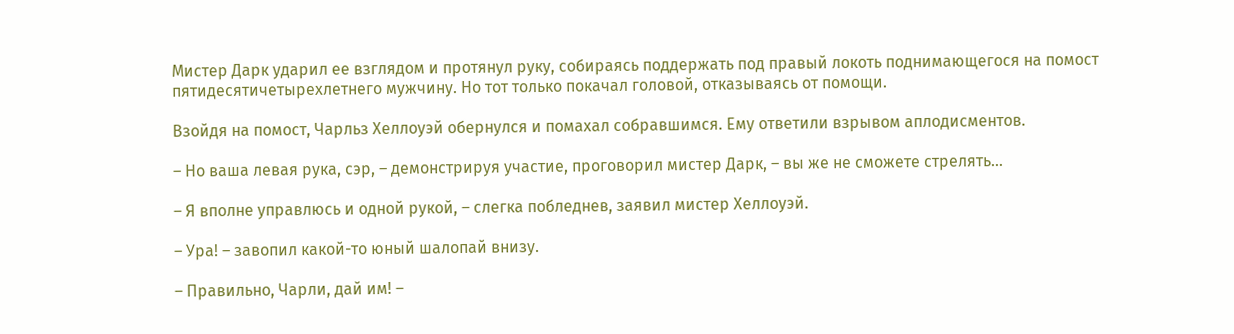Мистер Дарк ударил ее взглядом и протянул руку, собираясь поддержать под правый локоть поднимающегося на помост пятидесятичетырехлетнего мужчину. Но тот только покачал головой, отказываясь от помощи.

Взойдя на помост, Чарльз Хеллоуэй обернулся и помахал собравшимся. Ему ответили взрывом аплодисментов.

– Но ваша левая рука, сэр, – демонстрируя участие, проговорил мистер Дарк, – вы же не сможете стрелять…

– Я вполне управлюсь и одной рукой, – слегка побледнев, заявил мистер Хеллоуэй.

– Ура! – завопил какой-то юный шалопай внизу.

– Правильно, Чарли, дай им! –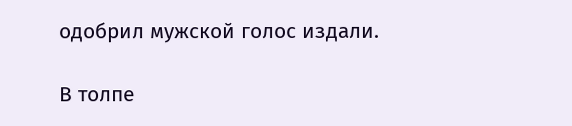одобрил мужской голос издали.

В толпе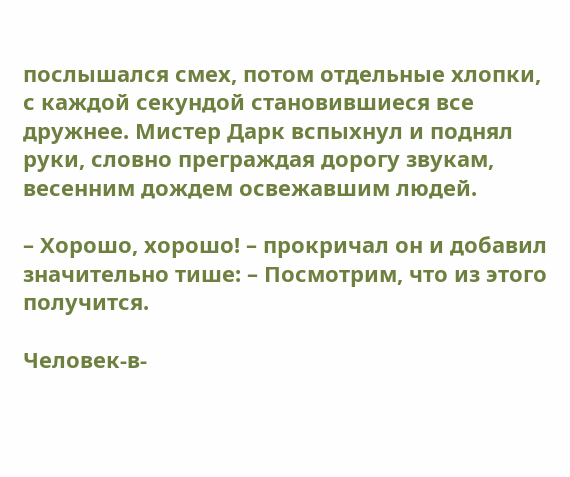послышался смех, потом отдельные хлопки, с каждой секундой становившиеся все дружнее. Мистер Дарк вспыхнул и поднял руки, словно преграждая дорогу звукам, весенним дождем освежавшим людей.

– Хорошо, хорошо! – прокричал он и добавил значительно тише: – Посмотрим, что из этого получится.

Человек-в-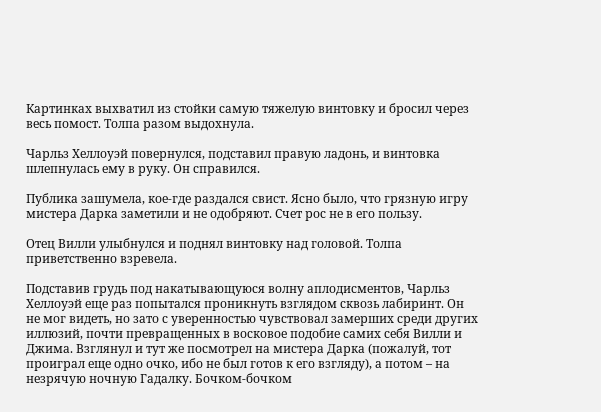Картинках выхватил из стойки самую тяжелую винтовку и бросил через весь помост. Толпа разом выдохнула.

Чарльз Хеллоуэй повернулся, подставил правую ладонь, и винтовка шлепнулась ему в руку. Он справился.

Публика зашумела, кое-где раздался свист. Ясно было, что грязную игру мистера Дарка заметили и не одобряют. Счет рос не в его пользу.

Отец Вилли улыбнулся и поднял винтовку над головой. Толпа приветственно взревела.

Подставив грудь под накатывающуюся волну аплодисментов, Чарльз Хеллоуэй еще раз попытался проникнуть взглядом сквозь лабиринт. Он не мог видеть, но зато с уверенностью чувствовал замерших среди других иллюзий, почти превращенных в восковое подобие самих себя Вилли и Джима. Взглянул и тут же посмотрел на мистера Дарка (пожалуй, тот проиграл еще одно очко, ибо не был готов к его взгляду), а потом – на незрячую ночную Гадалку. Бочком-бочком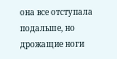она все отступала подальше, но дрожащие ноги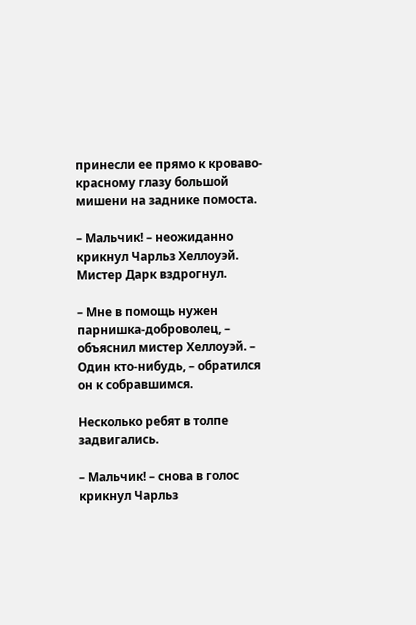принесли ее прямо к кроваво-красному глазу большой мишени на заднике помоста.

– Мальчик! – неожиданно крикнул Чарльз Хеллоуэй. Мистер Дарк вздрогнул.

– Мне в помощь нужен парнишка-доброволец, – объяснил мистер Хеллоуэй. – Один кто-нибудь, – обратился он к собравшимся.

Несколько ребят в толпе задвигались.

– Мальчик! – снова в голос крикнул Чарльз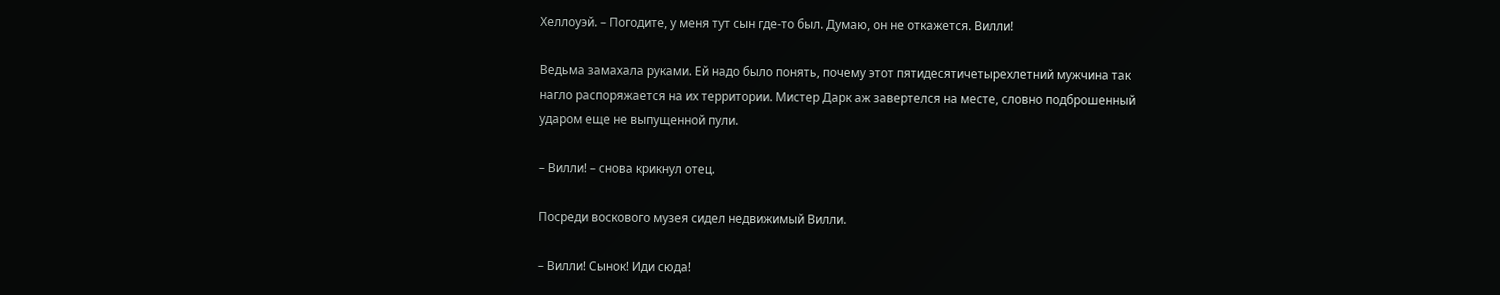Хеллоуэй. – Погодите, у меня тут сын где-то был. Думаю, он не откажется. Вилли!

Ведьма замахала руками. Ей надо было понять, почему этот пятидесятичетырехлетний мужчина так нагло распоряжается на их территории. Мистер Дарк аж завертелся на месте, словно подброшенный ударом еще не выпущенной пули.

– Вилли! – снова крикнул отец.

Посреди воскового музея сидел недвижимый Вилли.

– Вилли! Сынок! Иди сюда!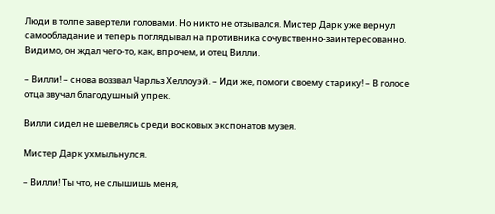Люди в толпе завертели головами. Но никто не отзывался. Мистер Дарк уже вернул самообладание и теперь поглядывал на противника сочувственно-заинтересованно. Видимо, он ждал чего-то, как, впрочем, и отец Вилли.

– Вилли! – снова воззвал Чарльз Хеллоуэй. – Иди же, помоги своему старику! – В голосе отца звучал благодушный упрек.

Вилли сидел не шевелясь среди восковых экспонатов музея.

Мистер Дарк ухмыльнулся.

– Вилли! Ты что, не слышишь меня,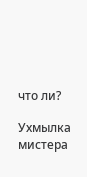что ли?

Ухмылка мистера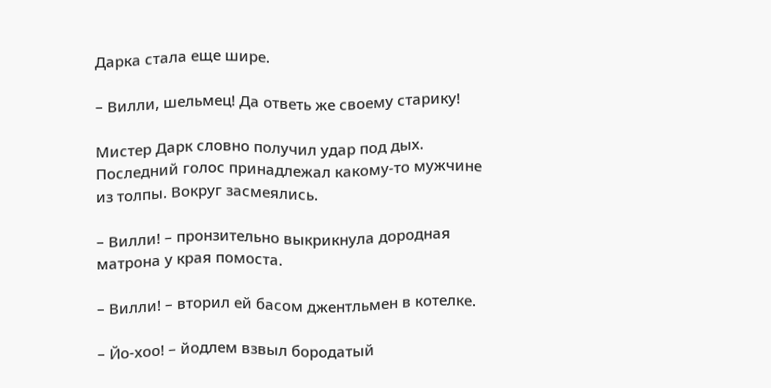Дарка стала еще шире.

– Вилли, шельмец! Да ответь же своему старику!

Мистер Дарк словно получил удар под дых. Последний голос принадлежал какому-то мужчине из толпы. Вокруг засмеялись.

– Вилли! – пронзительно выкрикнула дородная матрона у края помоста.

– Вилли! – вторил ей басом джентльмен в котелке.

– Йо-хоо! – йодлем взвыл бородатый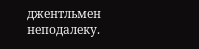джентльмен неподалеку.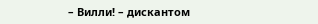– Вилли! – дискантом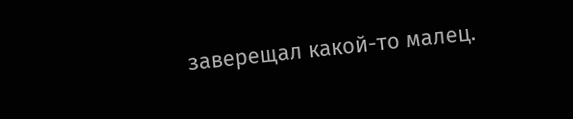заверещал какой-то малец.